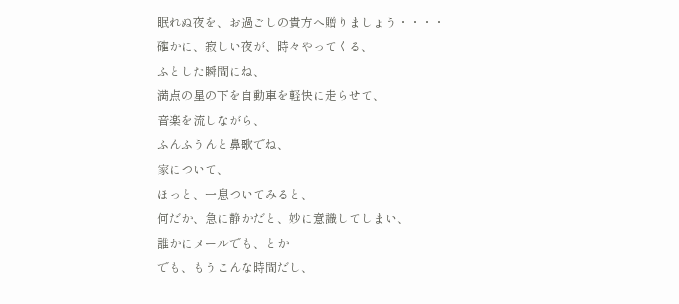眠れぬ夜を、お過ごしの貴方へ贈りましょう・・・・
確かに、寂しい夜が、時々やってくる、
ふとした瞬間にね、
満点の星の下を自動車を軽快に走らせて、
音楽を流しながら、
ふんふうんと鼻歌でね、
家について、
ほっと、一息ついてみると、
何だか、急に静かだと、妙に意識してしまい、
誰かにメールでも、とか
でも、もうこんな時間だし、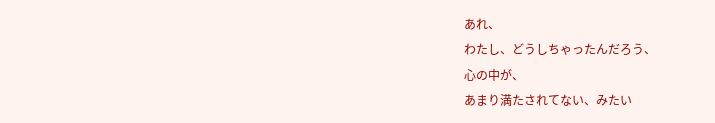あれ、
わたし、どうしちゃったんだろう、
心の中が、
あまり満たされてない、みたい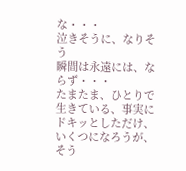な・・・
泣きそうに、なりそう
瞬間は永遠には、ならず・・・
たまたま、ひとりで生きている、事実にドキッとしただけ、
いくつになろうが、
そう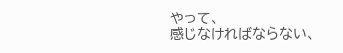やって、
感じなければならない、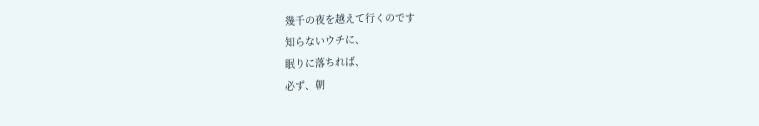幾千の夜を越えて行くのです
知らないウチに、
眠りに落ちれば、
必ず、朝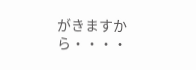がきますから・・・・